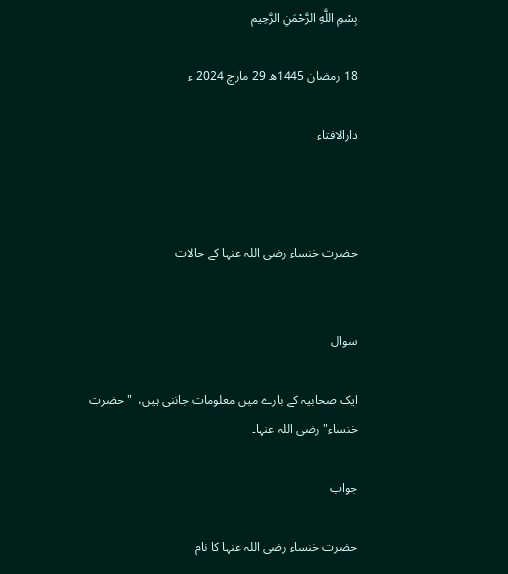بِسْمِ اللَّهِ الرَّحْمَنِ الرَّحِيم

18 رمضان 1445ھ 29 مارچ 2024 ء

دارالافتاء



حضرت خنساء رضی اللہ عنہا کے حالات


سوال

ایک صحابیہ کے بارے میں معلومات جاننی ہیں،  "حضرت خنساء" رضی اللہ عنہا۔

جواب

حضرت خنساء رضی اللہ عنہا کا نام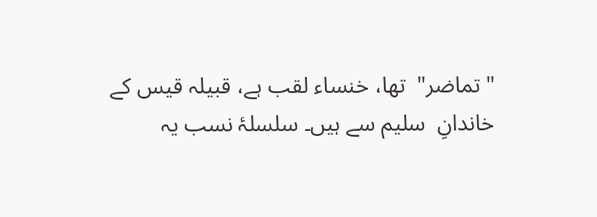"تماضر"  تھا، خنساء لقب ہے، قبیلہ قیس کے خاندانِ  سلیم سے ہیں۔ سلسلۂ نسب یہ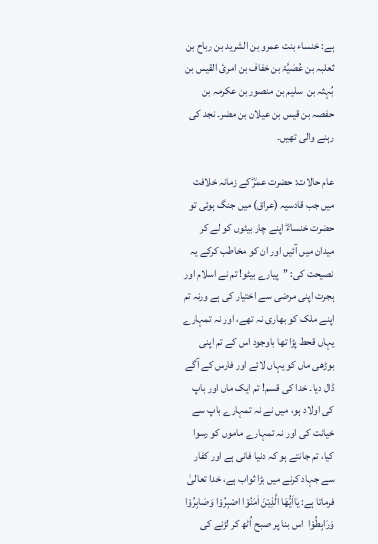ہے: خنساء بنت عمرو بن الشرید بن رباح بن ثعلبہ بن عُصَیَّۃ بن خفاف بن امریٔ القیس بن بُہثہ بن  سلیم بن منصور بن عکرمہ بن حفصہ بن قیس بن عیلان بن مضر۔ نجد کی رہنے والی تھیں۔

عام حالات: حضرت عمرؓ کے زمانہ خلافت میں جب قادسیہ (عراق) میں جنگ ہوئی تو حضرت خنساءؓ اپنے چار بیٹوں کو لے کر میدان میں آئیں اور ان کو مخاطب کرکے یہ نصیحت کی: ’’پیارے بیٹو! تم نے اسلام اور ہجرت اپنی مرضی سے اختیار کی ہے ورنہ تم اپنے ملک کو بھاری نہ تھے، اور نہ تمہارے یہاں قحط پڑا تھا باوجود اس کے تم اپنی بوڑھی ماں کو یہاں لائے اور فارس کے آگے ڈال دیا۔ خدا کی قسم! تم ایک ماں اور باپ کی اولاد ہو، میں نے نہ تمہارے باپ سے خیانت کی اور نہ تمہارے ماموں کو رسوا کیا، تم جانتے ہو کہ دنیا فانی ہے اور کفار سے جہاد کرنے میں بڑا ثواب ہے، خدا تعالیٰ فرماتا ہے: یٰااَیُّهَا الَّذِیْنَ اٰمَنُوْا اصْبِرُوْا وَصَابِرُوْا وَرَابِطُوْا  اس بنا پر صبح اُٹھ کر لڑنے کی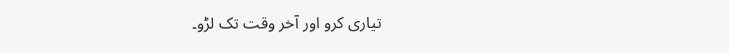تیاری کرو اور آخر وقت تک لڑو۔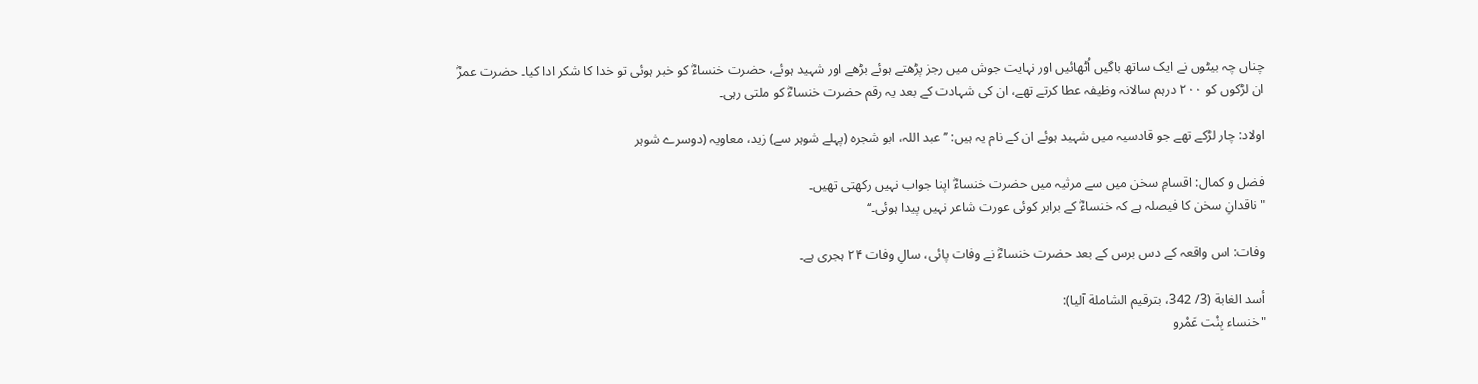چناں چہ بیٹوں نے ایک ساتھ باگیں اُٹھائیں اور نہایت جوش میں رجز پڑھتے ہوئے بڑھے اور شہید ہوئے، حضرت خنساءؓ کو خبر ہوئی تو خدا کا شکر ادا کیا۔ حضرت عمرؓ ان لڑکوں کو ۲۰۰ درہم سالانہ وظیفہ عطا کرتے تھے، ان کی شہادت کے بعد یہ رقم حضرت خنساءؓ کو ملتی رہی۔

اولاد: چار لڑکے تھے جو قادسیہ میں شہید ہوئے ان کے نام یہ ہیں: ’’عبد اللہ، ابو شجرہ (پہلے شوہر سے) زید، معاویہ (دوسرے شوہر

فضل و کمال: اقسامِ سخن میں سے مرثیہ میں حضرت خنساءؓ اپنا جواب نہیں رکھتی تھیں۔
"ناقدانِ سخن کا فیصلہ ہے کہ خنساءؓ کے برابر کوئی عورت شاعر نہیں پیدا ہوئی۔‘‘

وفات: اس واقعہ کے دس برس کے بعد حضرت خنساءؓ نے وفات پائی، سالِ وفات ۲۴ ہجری ہے۔

أسد الغابة (3/ 342، بترقيم الشاملة آليا):
"خنساء بِنْت عَمْرو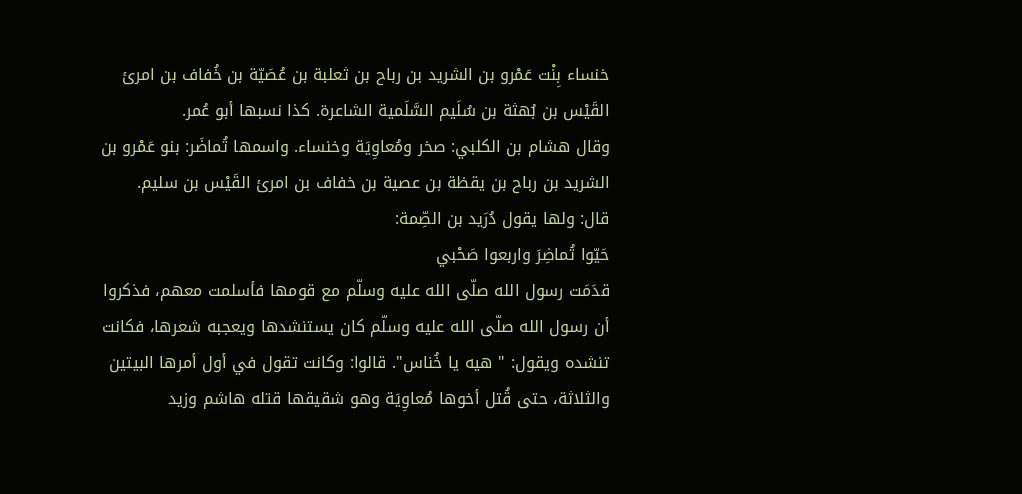خنساء بِنْت عَمْرو بن الشريد بن رباح بن ثعلبة بن عُصَيّة بن خُفاف بن امرئ القَيْس بن بُهثة بن سُلَيم السَّلَمية الشاعرة. كذا نسبها أبو عُمر.
وقال هشام بن الكلبي: صخر ومُعاوِيَة وخنساء. واسمها تُماضَر: بنو عَمْرو بن الشريد بن رباح بن يقظة بن عصية بن خفاف بن امرئ القَيْس بن سليم.
قال: ولها يقول دُرَيد بن الصِّمة:
حَيّوا تُماضِرَ واربعوا صَحْبي
قدَمَت رسول الله صلّى الله عليه وسلّم مع قومها فأسلمت معهم، فذكروا أن رسول الله صلّى الله عليه وسلّم كان يستنشدها ويعجبه شعرها، فكانت تنشده ويقول: " هيه يا خُناس". قالوا: وكانت تقول في أول أمرها البيتين والثلاثة، حتى قُتل أخوها مُعاوِيَة وهو شقيقها قتله هاشم وزيد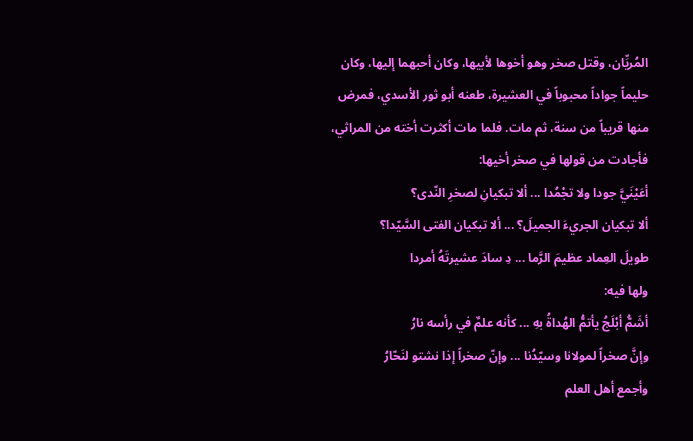المُريِّان، وقتل صخر وهو أخوها لأبيها، وكان أحبهما إليها، وكان حليماً جواداً محبوباً في العشيرة، طعنه أبو ثور الأسدي، فمرض منها قريباً من سنة، ثم مات. فلما مات أكثرت أخته من المراثي، فأجادت من قولها في صخر أخيها:
أعَيْنَيَّ جودا ولا تجْمُدا ... ألا تبكيانِ لصخرِ النّدى؟
ألا تبكيان الجريءَ الجميلَ؟ ... ألا تبكيان الفتى السَّيّدا؟
طويلَ العِماد عظيمَ الرَّما ... دِ سادَ عشيرتَهُ أمردا
ولها فيه:
أشَمُّ أبْلَجُ يأتمُّ الهُداةُ بهِ ... كأنه علمٌ في رأسه نارُ
وإنَّ صخراً لمولانا وسيّدُنا ... وإنّ صخراً إذا نشتو لنَحّارُ
وأجمع أهل العلم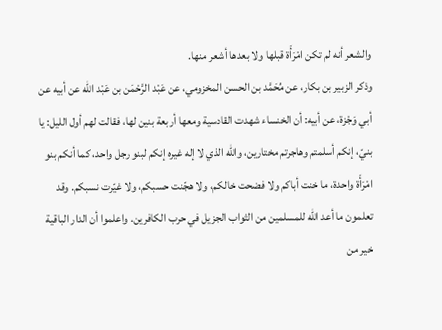والشعر أنه لم تكن امْرَأَة قبلها ولا بعدها أشعر منها.
وذكر الزبير بن بكار، عن مُحَمَّد بن الحسن المخزومي، عن عَبْد الرَّحْمَن بن عَبْد الله عن أبيه عن أبي وَجْزة، عن أبيه: أن الخنساء شهدت القادسية ومعها أربعة بنين لها، فقالت لهم أول الليل: يا بنيّ، إنكم أسلمتم وهاجرتم مختارين، والله الذي لا إله غيره إنكم لبنو رجل واحد، كما أنكم بنو امْرَأَة واحدة، ما خنت أباكم ولا فضحت خالكم، ولا هجّنت حسبكم، ولا غيّرت نسبكم. وقد تعلمون ما أعد الله للمسلمين من الثواب الجزيل في حرب الكافرين. واعلموا أن الدار الباقية خير من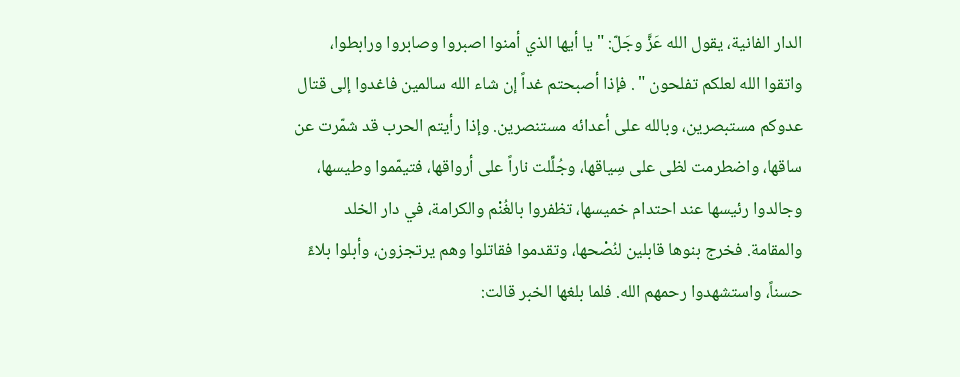الدار الفانية، يقول الله عَزَّ وجَلّ: " يا أيها الذي أمنوا اصبروا وصابروا ورابطوا، واتقوا الله لعلكم تفلحون " . فإذا أصبحتم غداً إن شاء الله سالمين فاغدوا إلى قتال عدوكم مستبصرين، وبالله على أعدائه مستنصرين. وإذا رأيتم الحرب قد شمّرت عن ساقها، واضطرمت لظى على سِياقها، وجُلِّلت ناراً على أرواقها، فتيمّموا وطيسها، وجالدوا رئيسها عند احتدام خميسها، تظفروا بالغُنْم والكرامة، في دار الخلد والمقامة. فخرج بنوها قابلين لنُصْحها، وتقدموا فقاتلوا وهم يرتجزون، وأبلوا بلاءً حسناً، واستشهدوا رحمهم الله. فلما بلغها الخبر قالت: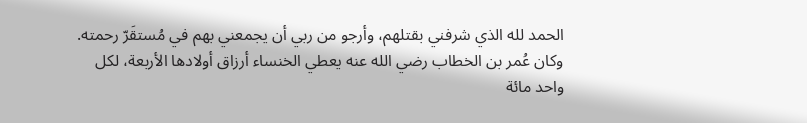الحمد لله الذي شرفني بقتلهم، وأرجو من ربي أن يجمعني بهم في مُستقَرّ رحمته.
وكان عُمر بن الخطاب رضي الله عنه يعطي الخنساء أرزاق أولادها الأربعة، لكل واحد مائة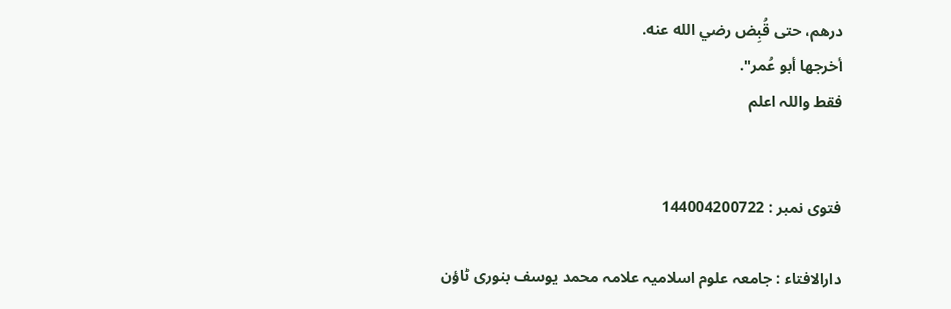درهم، حتى قُبِض رضي الله عنه.
أخرجها أبو عُمر".
فقط واللہ اعلم


فتوی نمبر : 144004200722

دارالافتاء : جامعہ علوم اسلامیہ علامہ محمد یوسف بنوری ٹاؤن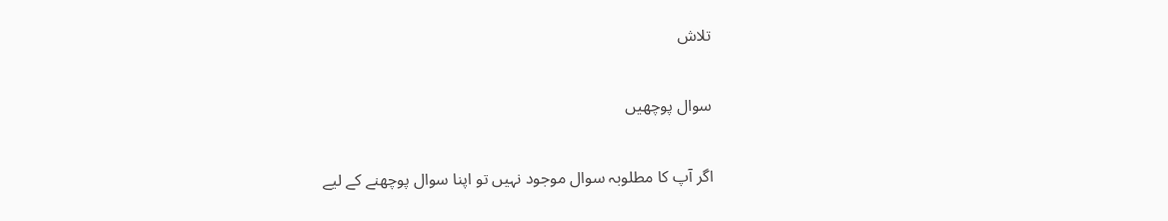تلاش

سوال پوچھیں

اگر آپ کا مطلوبہ سوال موجود نہیں تو اپنا سوال پوچھنے کے لیے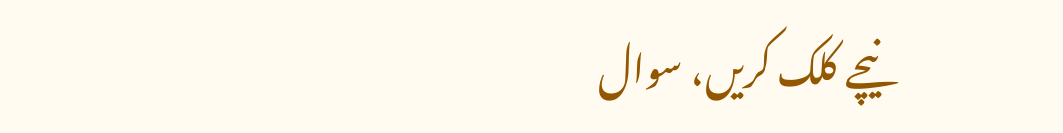نیچے کلک کریں، سوال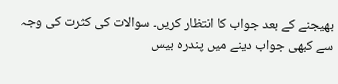بھیجنے کے بعد جواب کا انتظار کریں۔ سوالات کی کثرت کی وجہ سے کبھی جواب دینے میں پندرہ بیس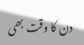دن کا وقت بھی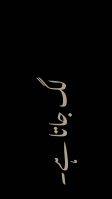لگ جاتا ہے۔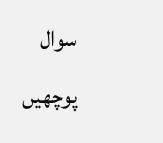سوال پوچھیں